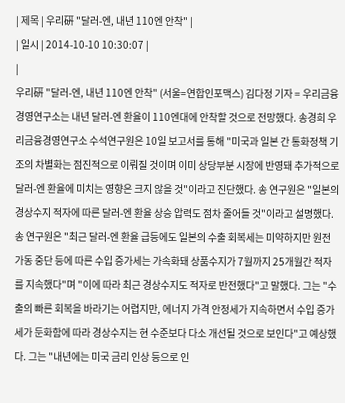| 제목 | 우리硏 "달러-엔, 내년 110엔 안착" |
| 일시 | 2014-10-10 10:30:07 |
|
우리硏 "달러-엔, 내년 110엔 안착" (서울=연합인포맥스) 김다정 기자 = 우리금융경영연구소는 내년 달러-엔 환율이 110엔대에 안착할 것으로 전망했다. 송경희 우리금융경영연구소 수석연구원은 10일 보고서를 통해 "미국과 일본 간 통화정책 기조의 차별화는 점진적으로 이뤄질 것이며 이미 상당부분 시장에 반영돼 추가적으로 달러-엔 환율에 미치는 영향은 크지 않을 것"이라고 진단했다. 송 연구원은 "일본의 경상수지 적자에 따른 달러-엔 환율 상승 압력도 점차 줄어들 것"이라고 설명했다. 송 연구원은 "최근 달러-엔 환율 급등에도 일본의 수출 회복세는 미약하지만 원전가동 중단 등에 따른 수입 증가세는 가속화돼 상품수지가 7월까지 25개월간 적자를 지속했다"며 "이에 따라 최근 경상수지도 적자로 반전했다"고 말했다. 그는 "수출의 빠른 회복을 바라기는 어렵지만, 에너지 가격 안정세가 지속하면서 수입 증가세가 둔화함에 따라 경상수지는 현 수준보다 다소 개선될 것으로 보인다"고 예상했다. 그는 "내년에는 미국 금리 인상 등으로 인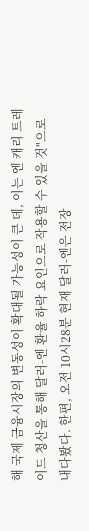해 국제 금융시장의 변동성이 확대될 가능성이 큰 데, 이는 엔 캐리 트레이드 청산을 통해 달러-엔 환율 하락 요인으로 작용할 수 있을 것"으로 내다봤다. 한편, 오전 10시28분 현재 달러-엔은 전장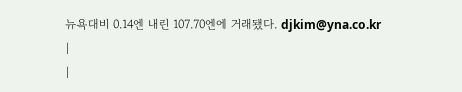뉴욕대비 0.14엔 내린 107.70엔에 거래됐다. djkim@yna.co.kr |
|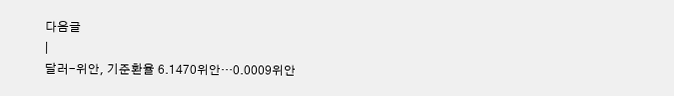다음글
|
달러-위안, 기준환율 6.1470위안…0.0009위안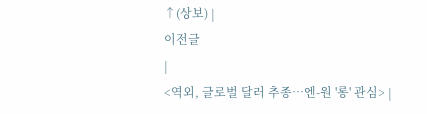↑(상보) |
이전글
|
<역외, 글로벌 달러 추종…엔-원 '롱' 관심> |